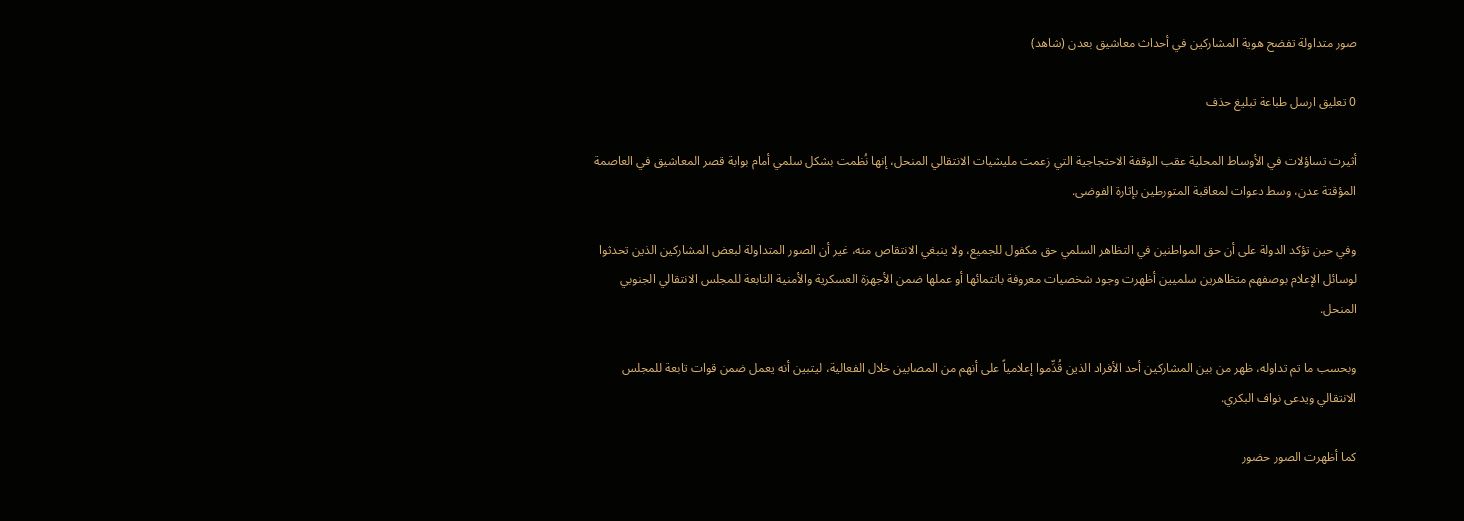صور متداولة تفضح هوية المشاركين في أحداث معاشيق بعدن (شاهد)

0 تعليق ارسل طباعة تبليغ حذف

أثيرت تساؤلات في الأوساط المحلية عقب الوقفة الاحتجاجية التي زعمت مليشيات الانتقالي المنحل، إنها نُظمت بشكل سلمي أمام بوابة قصر المعاشيق في العاصمة المؤقتة عدن، وسط دعوات لمعاقبة المتورطين بإثارة الفوضى.

وفي حين تؤكد الدولة على أن حق المواطنين في التظاهر السلمي حق مكفول للجميع، ولا ينبغي الانتقاص منه، غير أن الصور المتداولة لبعض المشاركين الذين تحدثوا لوسائل الإعلام بوصفهم متظاهرين سلميين أظهرت وجود شخصيات معروفة بانتمائها أو عملها ضمن الأجهزة العسكرية والأمنية التابعة للمجلس الانتقالي الجنوبي المنحل.

وبحسب ما تم تداوله، ظهر من بين المشاركين أحد الأفراد الذين قُدِّموا إعلامياً على أنهم من المصابين خلال الفعالية، ليتبين أنه يعمل ضمن قوات تابعة للمجلس الانتقالي ويدعى نواف البكري.

كما أظهرت الصور حضور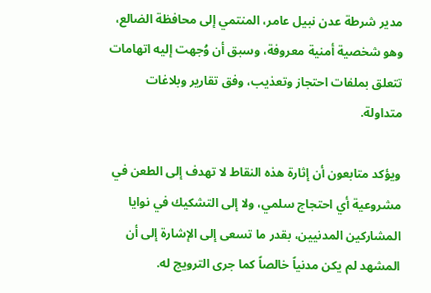مدير شرطة عدن نبيل عامر، المنتمي إلى محافظة الضالع، وهو شخصية أمنية معروفة، وسبق أن وُجهت إليه اتهامات تتعلق بملفات احتجاز وتعذيب، وفق تقارير وبلاغات متداولة.

ويؤكد متابعون أن إثارة هذه النقاط لا تهدف إلى الطعن في مشروعية أي احتجاج سلمي، ولا إلى التشكيك في نوايا المشاركين المدنيين، بقدر ما تسعى إلى الإشارة إلى أن المشهد لم يكن مدنياً خالصاً كما جرى الترويج له.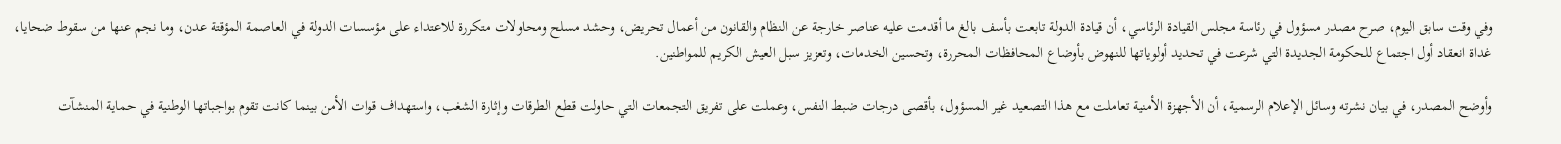وفي وقت سابق اليوم، صرح مصدر مسؤول في رئاسة مجلس القيادة الرئاسي، أن قيادة الدولة تابعت بأسف بالغ ما أقدمت عليه عناصر خارجة عن النظام والقانون من أعمال تحريض، وحشد مسلح ومحاولات متكررة للاعتداء على مؤسسات الدولة في العاصمة المؤقتة عدن، وما نجم عنها من سقوط ضحايا، غداة انعقاد أول اجتماع للحكومة الجديدة التي شرعت في تحديد أولوياتها للنهوض بأوضاع المحافظات المحررة، وتحسين الخدمات، وتعزيز سبل العيش الكريم للمواطنين.

وأوضح المصدر، في بيان نشرته وسائل الإعلام الرسمية، أن الأجهزة الأمنية تعاملت مع هذا التصعيد غير المسؤول، بأقصى درجات ضبط النفس، وعملت على تفريق التجمعات التي حاولت قطع الطرقات وإثارة الشغب، واستهداف قوات الأمن بينما كانت تقوم بواجباتها الوطنية في حماية المنشآت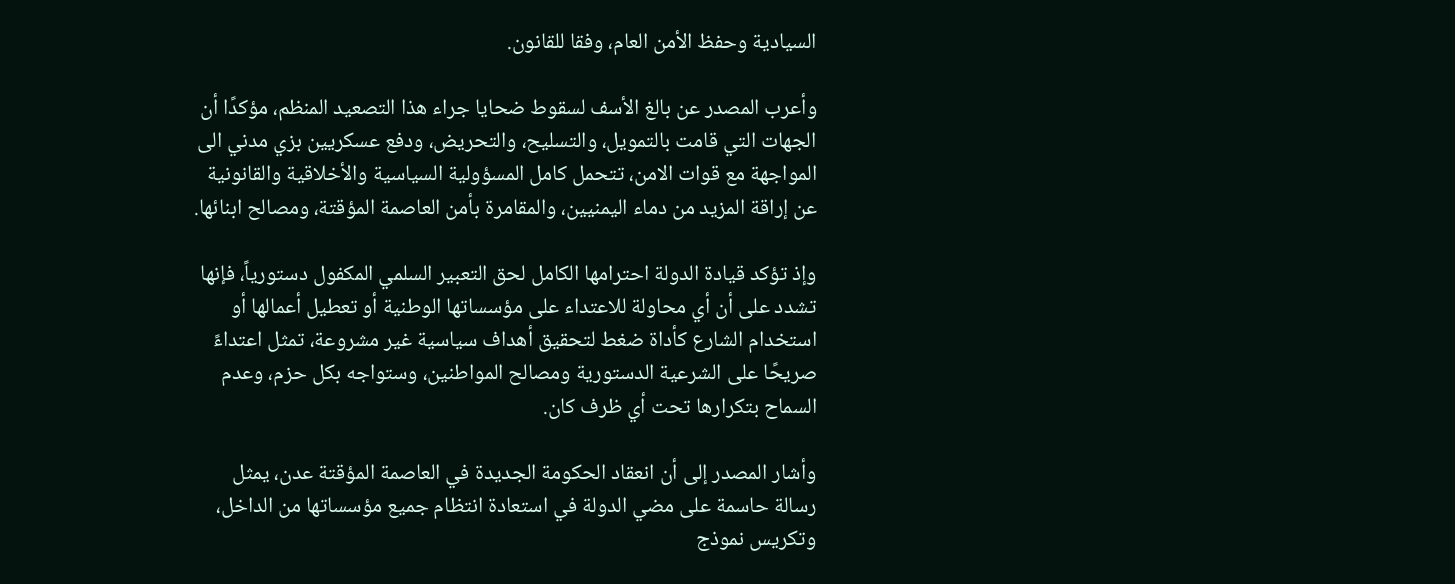السيادية وحفظ الأمن العام، وفقا للقانون.

وأعرب المصدر عن بالغ الأسف لسقوط ضحايا جراء هذا التصعيد المنظم، مؤكدًا أن الجهات التي قامت بالتمويل، والتسليح، والتحريض، ودفع عسكريين بزي مدني الى المواجهة مع قوات الامن، تتحمل كامل المسؤولية السياسية والأخلاقية والقانونية عن إراقة المزيد من دماء اليمنيين، والمقامرة بأمن العاصمة المؤقتة، ومصالح ابنائها.

وإذ تؤكد قيادة الدولة احترامها الكامل لحق التعبير السلمي المكفول دستورياً، فإنها تشدد على أن أي محاولة للاعتداء على مؤسساتها الوطنية أو تعطيل أعمالها أو استخدام الشارع كأداة ضغط لتحقيق أهداف سياسية غير مشروعة، تمثل اعتداءً صريحًا على الشرعية الدستورية ومصالح المواطنين، وستواجه بكل حزم، وعدم السماح بتكرارها تحت أي ظرف كان.

وأشار المصدر إلى أن انعقاد الحكومة الجديدة في العاصمة المؤقتة عدن، يمثل رسالة حاسمة على مضي الدولة في استعادة انتظام جميع مؤسساتها من الداخل، وتكريس نموذج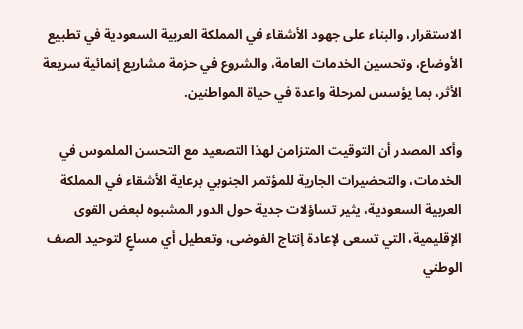الاستقرار، والبناء على جهود الأشقاء في المملكة العربية السعودية في تطبيع الأوضاع، وتحسين الخدمات العامة، والشروع في حزمة مشاريع إنمائية سريعة الأثر، بما يؤسس لمرحلة واعدة في حياة المواطنين.

وأكد المصدر أن التوقيت المتزامن لهذا التصعيد مع التحسن الملموس في الخدمات، والتحضيرات الجارية للمؤتمر الجنوبي برعاية الأشقاء في المملكة العربية السعودية، يثير تساؤلات جدية حول الدور المشبوه لبعض القوى الإقليمية، التي تسعى لإعادة إنتاج الفوضى، وتعطيل أي مساعٍ لتوحيد الصف الوطني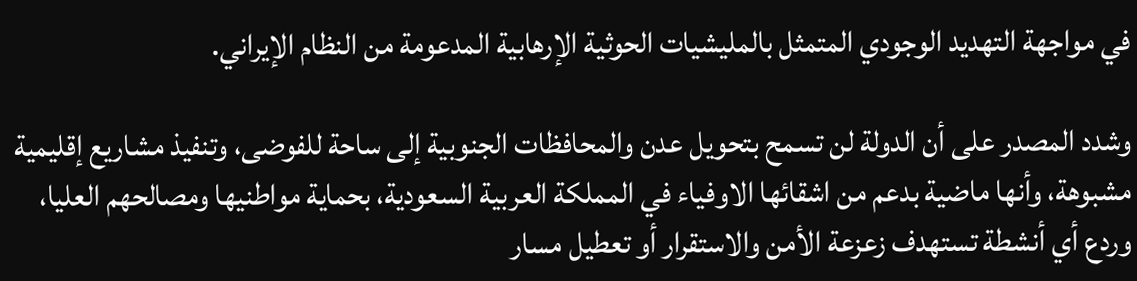في مواجهة التهديد الوجودي المتمثل بالمليشيات الحوثية الإرهابية المدعومة من النظام الإيراني.

وشدد المصدر على أن الدولة لن تسمح بتحويل عدن والمحافظات الجنوبية إلى ساحة للفوضى، وتنفيذ مشاريع إقليمية مشبوهة، وأنها ماضية بدعم من اشقائها الاوفياء في المملكة العربية السعودية، بحماية مواطنيها ومصالحهم العليا، وردع أي أنشطة تستهدف زعزعة الأمن والاستقرار أو تعطيل مسار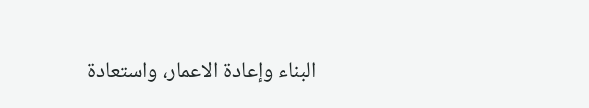البناء وإعادة الاعمار، واستعادة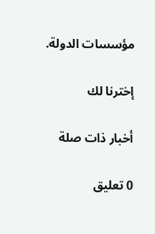مؤسسات الدولة.

إخترنا لك

أخبار ذات صلة

0 تعليق